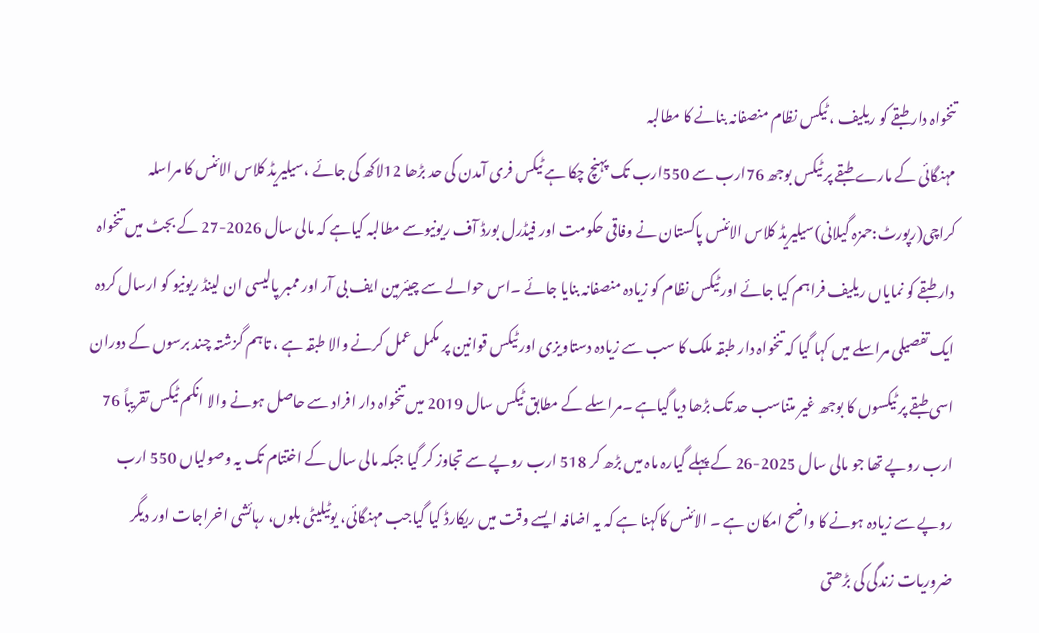تنخواہ دار طبقے کو ریلیف ، ٹیکس نظام منصفانہ بنانے کا مطالبہ
مہنگائی کے مارے طبقے پر ٹیکس بوجھ 76ارب سے 550ارب تک پہنچ چکا ہے ٹیکس فری آمدن کی حد بڑھا 12لاکھ کی جائے ،سیلیریڈ کلاس الائنس کا مراسلہ
کراچی(رپورٹ:حمزہ گیلانی)سیلیریڈ کلاس الائنس پاکستان نے وفاقی حکومت اور فیڈرل بورڈ آف ریونیوسے مطالبہ کیاہے کہ مالی سال 2026-27 کے بجٹ میں تنخواہ دار طبقے کو نمایاں ریلیف فراہم کیا جائے اور ٹیکس نظام کو زیادہ منصفانہ بنایا جائے ۔اس حوالے سے چیئرمین ایف بی آر اور ممبر پالیسی ان لینڈ ریونیو کو ارسال کردہ ایک تفصیلی مراسلے میں کہا گیا کہ تنخواہ دار طبقہ ملک کا سب سے زیادہ دستاویزی اور ٹیکس قوانین پر مکمل عمل کرنے والا طبقہ ہے ، تاہم گزشتہ چند برسوں کے دوران اسی طبقے پر ٹیکسوں کا بوجھ غیر متناسب حد تک بڑھا دیا گیاہے ۔مراسلے کے مطابق ٹیکس سال 2019 میں تنخواہ دار افراد سے حاصل ہونے والا انکم ٹیکس تقریباً 76 ارب روپے تھا جو مالی سال 2025-26 کے پہلے گیارہ ماہ میں بڑھ کر 518 ارب روپے سے تجاوز کر گیا جبکہ مالی سال کے اختتام تک یہ وصولیاں 550 ارب روپے سے زیادہ ہونے کا واضح امکان ہے ۔ الائنس کاکہنا ہے کہ یہ اضافہ ایسے وقت میں ریکارڈ کیا گیاجب مہنگائی، یوٹیلیٹی بلوں، رہائشی اخراجات اور دیگر ضروریات زندگی کی بڑھتی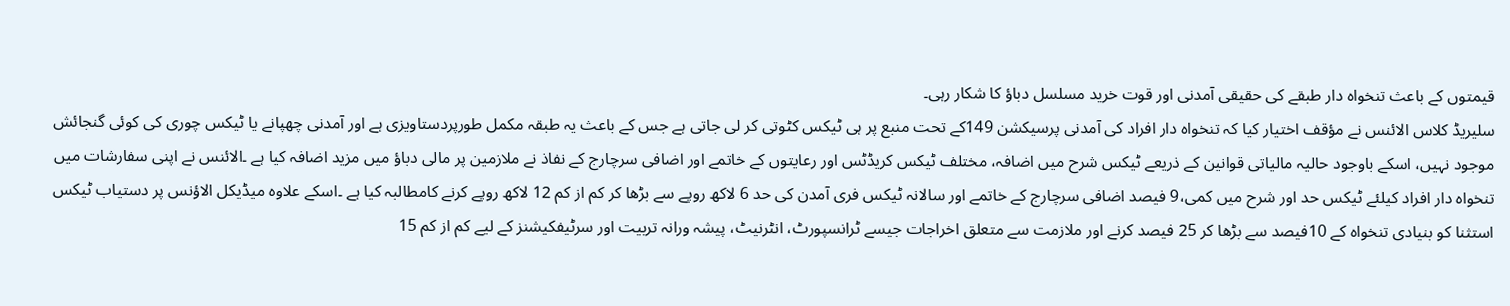قیمتوں کے باعث تنخواہ دار طبقے کی حقیقی آمدنی اور قوت خرید مسلسل دباؤ کا شکار رہی۔
سلیریڈ کلاس الائنس نے مؤقف اختیار کیا کہ تنخواہ دار افراد کی آمدنی پرسیکشن 149کے تحت منبع پر ہی ٹیکس کٹوتی کر لی جاتی ہے جس کے باعث یہ طبقہ مکمل طورپردستاویزی ہے اور آمدنی چھپانے یا ٹیکس چوری کی کوئی گنجائش موجود نہیں، اسکے باوجود حالیہ مالیاتی قوانین کے ذریعے ٹیکس شرح میں اضافہ، مختلف ٹیکس کریڈٹس اور رعایتوں کے خاتمے اور اضافی سرچارج کے نفاذ نے ملازمین پر مالی دباؤ میں مزید اضافہ کیا ہے ۔الائنس نے اپنی سفارشات میں تنخواہ دار افراد کیلئے ٹیکس حد اور شرح میں کمی،9 فیصد اضافی سرچارج کے خاتمے اور سالانہ ٹیکس فری آمدن کی حد 6 لاکھ روپے سے بڑھا کر کم از کم 12 لاکھ روپے کرنے کامطالبہ کیا ہے ۔اسکے علاوہ میڈیکل الاؤنس پر دستیاب ٹیکس استثنا کو بنیادی تنخواہ کے 10فیصد سے بڑھا کر 25 فیصد کرنے اور ملازمت سے متعلق اخراجات جیسے ٹرانسپورٹ، انٹرنیٹ، پیشہ ورانہ تربیت اور سرٹیفکیشنز کے لیے کم از کم 15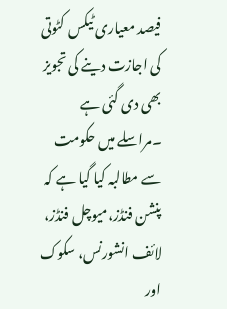فیصد معیاری ٹیکس کٹوتی کی اجازت دینے کی تجویز بھی دی گئی ہے ۔مراسلے میں حکومت سے مطالبہ کیا گیا ہے کہ پنشن فنڈز،میوچل فنڈز، لائف انشورنس، سکوک اور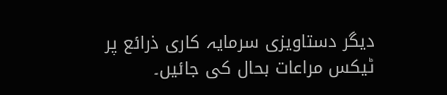دیگر دستاویزی سرمایہ کاری ذرائع پر ٹیکس مراعات بحال کی جائیں۔